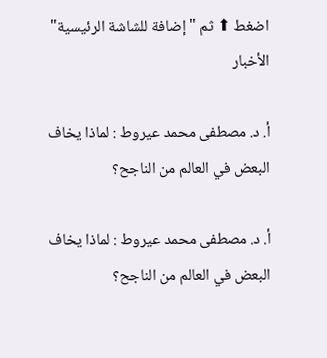اضغط ⬆ ثم "إضافة للشاشة الرئيسية"
الأخبار

أ. د. مصطفى محمد عيروط : لماذا يخاف البعض في العالم من الناجح؟

أ. د. مصطفى محمد عيروط : لماذا يخاف البعض في العالم من الناجح؟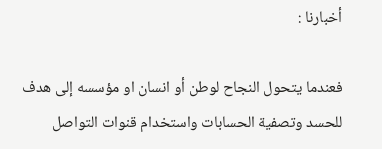أخبارنا :

فعندما يتحول النجاح لوطن أو انسان او مؤسسه إلى هدف للحسد وتصفية الحسابات واستخدام قنوات التواصل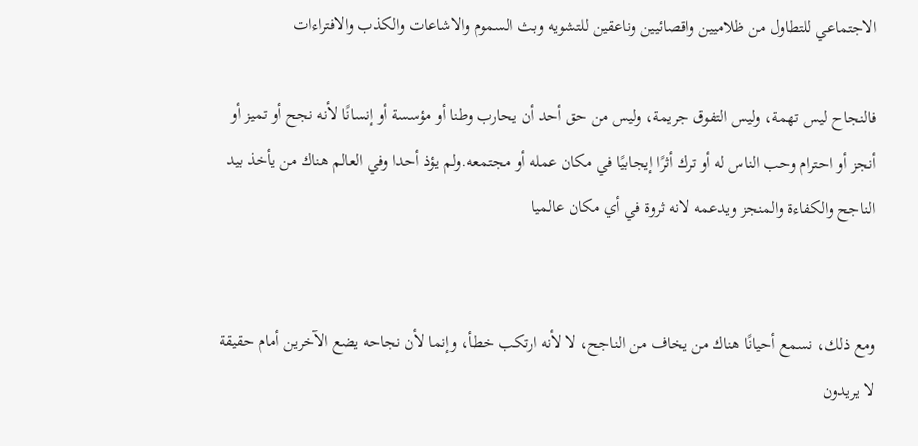الاجتماعي للتطاول من ظلاميين واقصائيين وناعقين للتشويه وبث السموم والاشاعات والكذب والافتراءات

فالنجاح ليس تهمة، وليس التفوق جريمة، وليس من حق أحد أن يحارب وطنا أو مؤسسة أو إنسانًا لأنه نجح أو تميز أو أنجز أو احترام وحب الناس له أو ترك أثرًا إيجابيًا في مكان عمله أو مجتمعه.ولم يؤذ أحدا وفي العالم هناك من يأخذ بيد الناجح والكفاءة والمنجز ويدعمه لانه ثروة في أي مكان عالميا


ومع ذلك، نسمع أحيانًا هناك من يخاف من الناجح، لا لأنه ارتكب خطأ، وإنما لأن نجاحه يضع الآخرين أمام حقيقة لا يريدون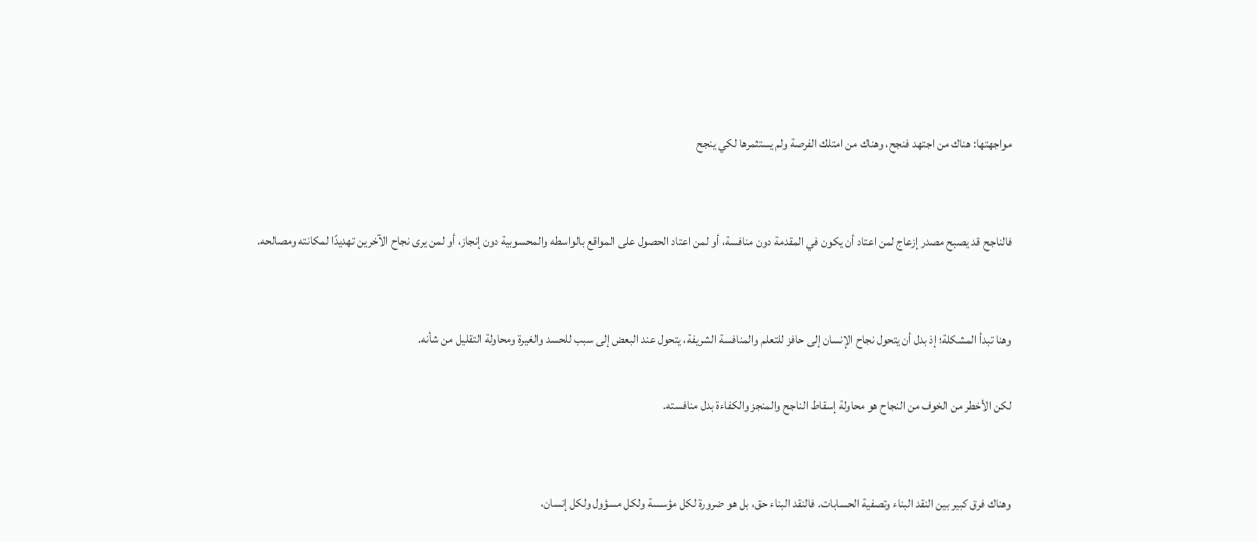مواجهتها: هناك من اجتهد فنجح، وهناك من امتلك الفرصة ولم يستثمرها لكي ينجح


فالناجح قد يصبح مصدر إزعاج لمن اعتاد أن يكون في المقدمة دون منافسة، أو لمن اعتاد الحصول على المواقع بالواسطه والمحسوبية دون إنجاز، أو لمن يرى نجاح الآخرين تهديدًا لمكانته ومصالحه.


وهنا تبدأ المشكلة؛ إذ بدل أن يتحول نجاح الإنسان إلى حافز للتعلم والمنافسة الشريفة، يتحول عند البعض إلى سبب للحسد والغيرة ومحاولة التقليل من شأنه.

لكن الأخطر من الخوف من النجاح هو محاولة إسقاط الناجح والمنجز والكفاءة بدل منافسته.


وهناك فرق كبير بين النقد البناء وتصفية الحسابات. فالنقد البناء حق، بل هو ضرورة لكل مؤسسة ولكل مسؤول ولكل إنسان،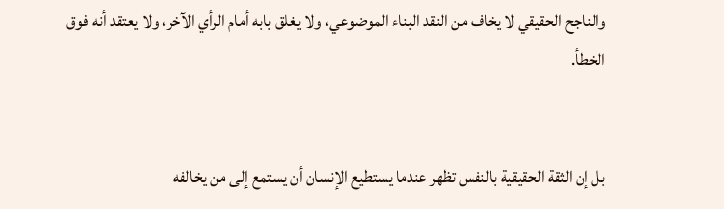والناجح الحقيقي لا يخاف من النقد البناء الموضوعي، ولا يغلق بابه أمام الرأي الآخر، ولا يعتقد أنه فوق الخطأ.


بل إن الثقة الحقيقية بالنفس تظهر عندما يستطيع الإنسان أن يستمع إلى من يخالفه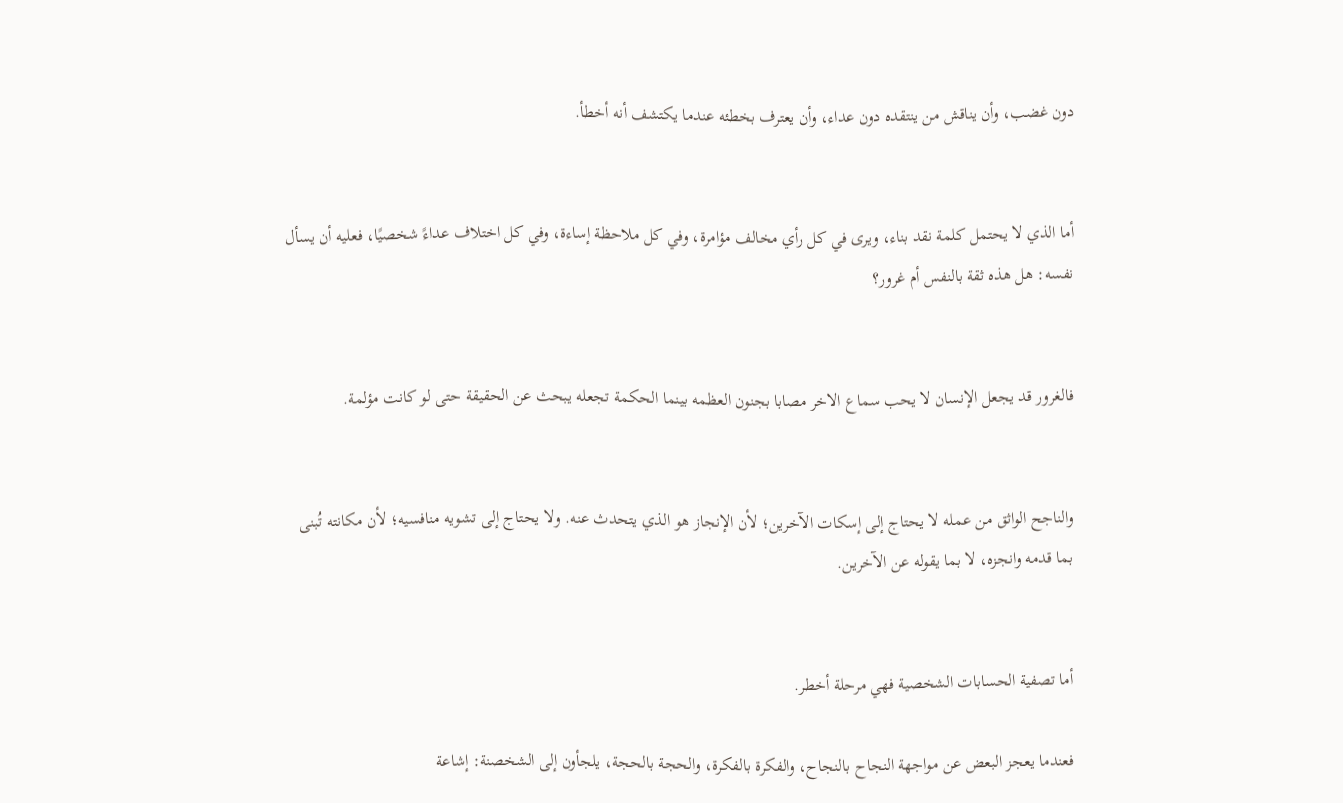دون غضب، وأن يناقش من ينتقده دون عداء، وأن يعترف بخطئه عندما يكتشف أنه أخطأ.


أما الذي لا يحتمل كلمة نقد بناء، ويرى في كل رأي مخالف مؤامرة، وفي كل ملاحظة إساءة، وفي كل اختلاف عداءً شخصيًا، فعليه أن يسأل نفسه: هل هذه ثقة بالنفس أم غرور؟


فالغرور قد يجعل الإنسان لا يحب سماع الاخر مصابا بجنون العظمه بينما الحكمة تجعله يبحث عن الحقيقة حتى لو كانت مؤلمة.


والناجح الواثق من عمله لا يحتاج إلى إسكات الآخرين؛ لأن الإنجاز هو الذي يتحدث عنه. ولا يحتاج إلى تشويه منافسيه؛ لأن مكانته تُبنى بما قدمه وانجزه، لا بما يقوله عن الآخرين.


أما تصفية الحسابات الشخصية فهي مرحلة أخطر.

فعندما يعجز البعض عن مواجهة النجاح بالنجاح، والفكرة بالفكرة، والحجة بالحجة، يلجأون إلى الشخصنة: إشاعة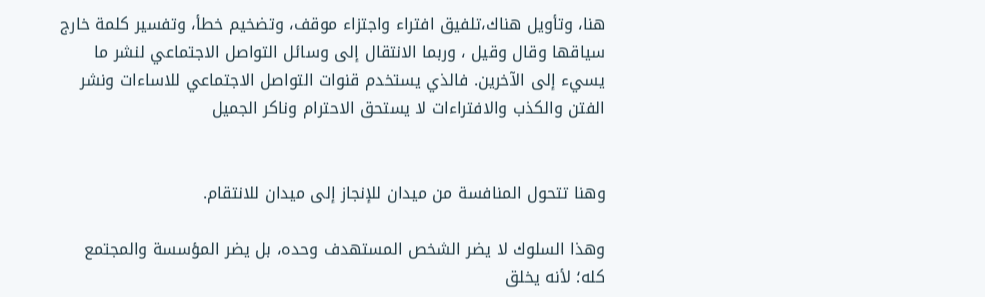هنا، وتأويل هناك،تلفيق افتراء واجتزاء موقف، وتضخيم خطأ، وتفسير كلمة خارج سياقها وقال وقيل ، وربما الانتقال إلى وسائل التواصل الاجتماعي لنشر ما يسيء إلى الآخرين. فالذي يستخدم قنوات التواصل الاجتماعي للاساءات ونشر الفتن والكذب والافتراءات لا يستحق الاحترام وناكر الجميل


وهنا تتحول المنافسة من ميدان للإنجاز إلى ميدان للانتقام.

وهذا السلوك لا يضر الشخص المستهدف وحده، بل يضر المؤسسة والمجتمع كله؛ لأنه يخلق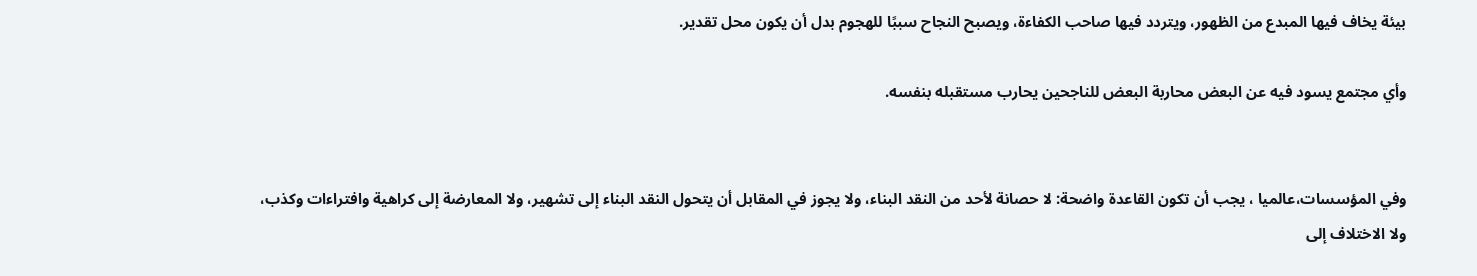بيئة يخاف فيها المبدع من الظهور، ويتردد فيها صاحب الكفاءة، ويصبح النجاح سببًا للهجوم بدل أن يكون محل تقدير.

وأي مجتمع يسود فيه عن البعض محاربة البعض للناجحين يحارب مستقبله بنفسه.


وفي المؤسسات،عالميا ، يجب أن تكون القاعدة واضحة: لا حصانة لأحد من النقد البناء، ولا يجوز في المقابل أن يتحول النقد البناء إلى تشهير، ولا المعارضة إلى كراهية وافتراءات وكذب، ولا الاختلاف إلى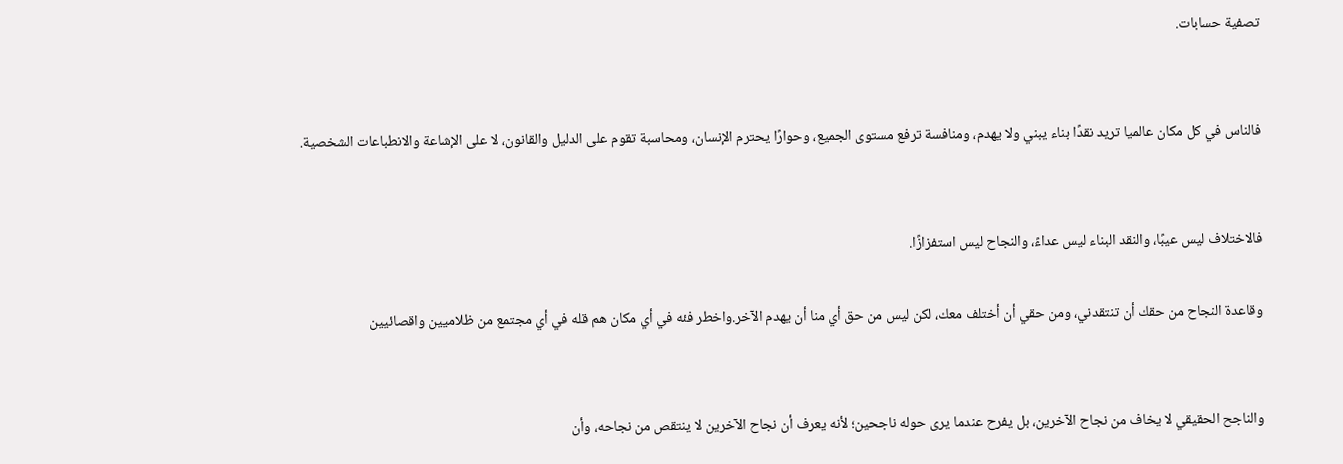تصفية حسابات.


فالناس في كل مكان عالميا تريد نقدًا بناء يبني ولا يهدم، ومنافسة ترفع مستوى الجميع، وحوارًا يحترم الإنسان، ومحاسبة تقوم على الدليل والقانون، لا على الإشاعة والانطباعات الشخصية.


فالاختلاف ليس عيبًا، والنقد البناء ليس عداءً، والنجاح ليس استفزازًا.

وقاعدة النجاح من حقك أن تنتقدني، ومن حقي أن أختلف معك، لكن ليس من حق أي منا أن يهدم الآخر.واخطر فئه في أي مكان هم قله في أي مجتمع من ظلاميين واقصائيين


والناجح الحقيقي لا يخاف من نجاح الآخرين، بل يفرح عندما يرى حوله ناجحين؛ لأنه يعرف أن نجاح الآخرين لا ينتقص من نجاحه، وأن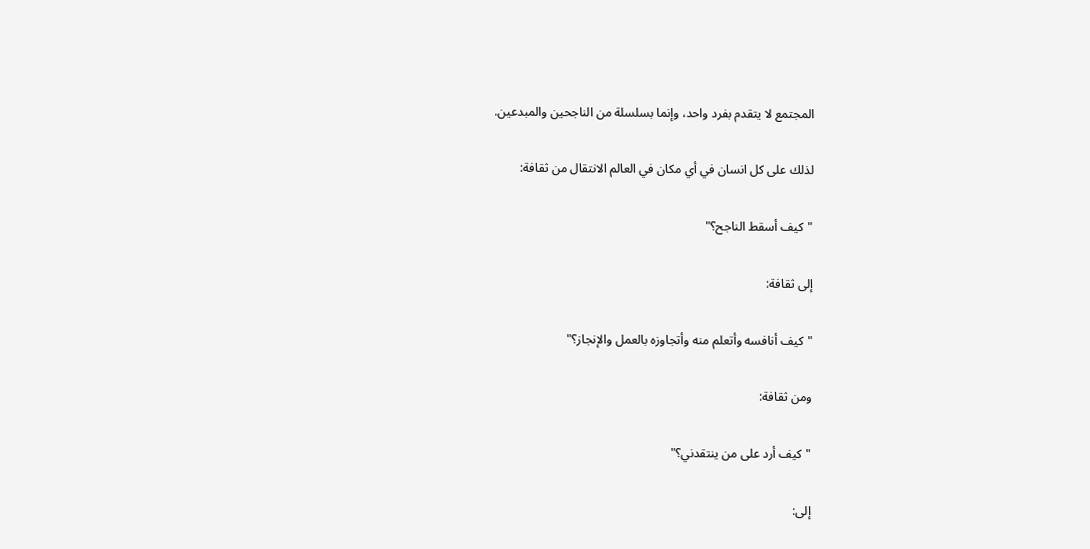المجتمع لا يتقدم بفرد واحد، وإنما بسلسلة من الناجحين والمبدعين.

لذلك على كل انسان في أي مكان في العالم الانتقال من ثقافة:

"كيف أسقط الناجح؟"

إلى ثقافة:

"كيف أنافسه وأتعلم منه وأتجاوزه بالعمل والإنجاز؟"

ومن ثقافة:

"كيف أرد على من ينتقدني؟"

إلى: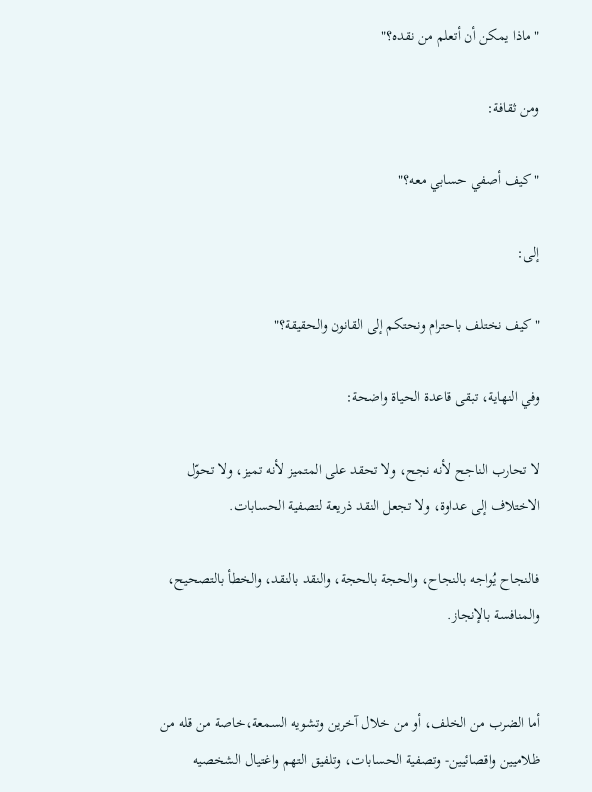"ماذا يمكن أن أتعلم من نقده؟"

ومن ثقافة:

"كيف أصفي حسابي معه؟"

إلى:

"كيف نختلف باحترام ونحتكم إلى القانون والحقيقة؟"

وفي النهاية، تبقى قاعدة الحياة واضحة:

لا تحارب الناجح لأنه نجح، ولا تحقد على المتميز لأنه تميز، ولا تحوّل الاختلاف إلى عداوة، ولا تجعل النقد ذريعة لتصفية الحسابات.

فالنجاح يُواجه بالنجاح، والحجة بالحجة، والنقد بالنقد، والخطأ بالتصحيح، والمنافسة بالإنجاز.


أما الضرب من الخلف، أو من خلال آخرين وتشويه السمعة،خاصة من قله من ظلاميين واقصائيين- وتصفية الحسابات، وتلفيق التهم واغتيال الشخصيه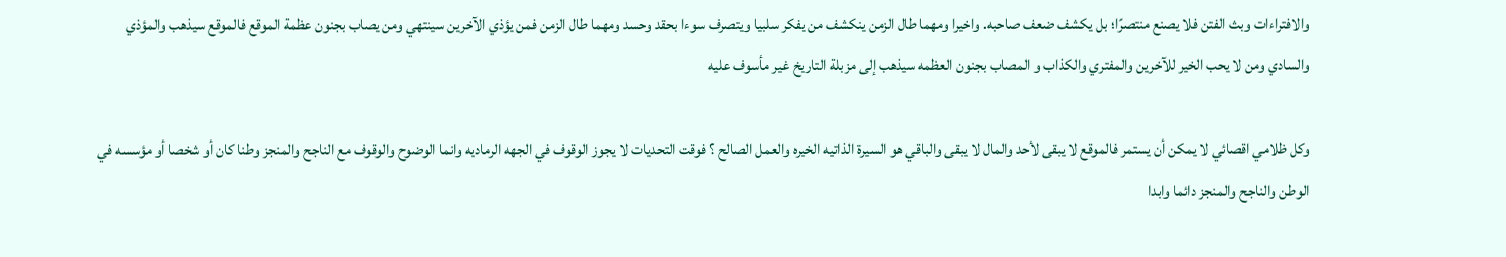والافتراءات وبث الفتن فلا يصنع منتصرًا؛ بل يكشف ضعف صاحبه. واخيرا ومهما طال الزمن ينكشف من يفكر سلبيا ويتصرف سوءا بحقد وحسد ومهما طال الزمن فمن يؤذي الآخرين سينتهي ومن يصاب بجنون عظمة الموقع فالموقع سيذهب والمؤذي والسادي ومن لا يحب الخير للآخرين والمفتري والكذاب و المصاب بجنون العظمه سيذهب إلى مزبلة التاريخ غير مأسوف عليه

وكل ظلامي اقصائي لا يمكن أن يستمر فالموقع لا يبقى لأحد والمال لا يبقى والباقي هو السيرة الذاتيه الخيره والعمل الصالح ؟ فوقت التحديات لا يجوز الوقوف في الجهه الرماديه وانما الوضوح والوقوف مع الناجح والمنجز وطنا كان أو شخصا أو مؤسسه في الوطن والناجح والمنجز دائما وابدا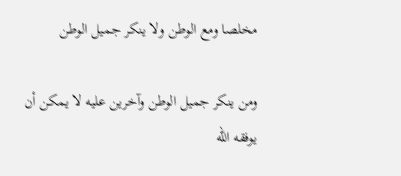مخلصا ومع الوطن ولا ينكر جميل الوطن

ومن ينكر جميل الوطن وآخرين عليه لا يمكن أن يوفقه الله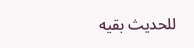للحديث بقيه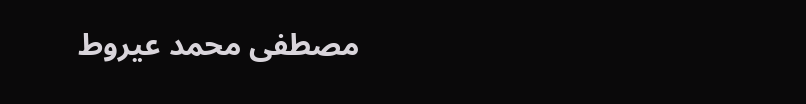مصطفى محمد عيروط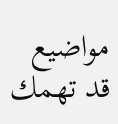مواضيع قد تهمك